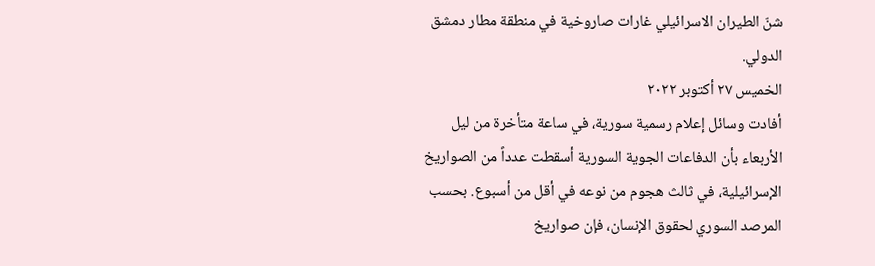شنّ الطيران الاسرائيلي غارات صاروخية في منطقة مطار دمشق الدولي.
الخميس ٢٧ أكتوبر ٢٠٢٢
أفادت وسائل إعلام رسمية سورية، في ساعة متأخرة من ليل الأربعاء بأن الدفاعات الجوية السورية أسقطت عدداً من الصواريخ الإسرائيلية، في ثالث هجوم من نوعه في أقل من أسبوع. بحسب المرصد السوري لحقوق الإنسان، فإن صواريخ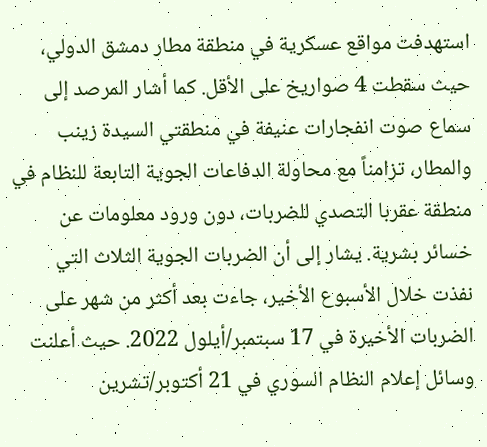استهدفت مواقع عسكرية في منطقة مطار دمشق الدولي، حيث سقطت 4 صواريخ على الأقل. كما أشار المرصد إلى سماع صوت انفجارات عنيفة في منطقتي السيدة زينب والمطار، تزامناً مع محاولة الدفاعات الجوية التابعة للنظام في منطقة عقربا التصدي للضربات، دون ورود معلومات عن خسائر بشرية. يشار إلى أن الضربات الجوية الثلاث التي نفذت خلال الأسبوع الأخير، جاءت بعد أكثر من شهر على الضربات الأخيرة في 17 سبتمبر/أيلول 2022. حيث أعلنت وسائل إعلام النظام السوري في 21 أكتوبر/تشرين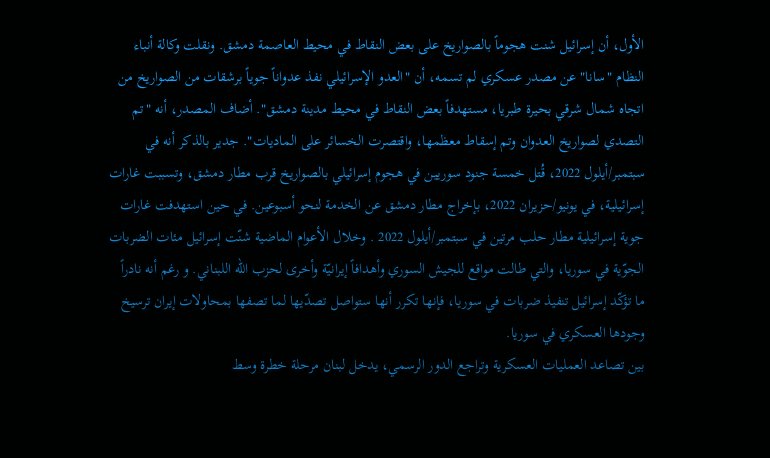الأول، أن إسرائيل شنت هجوماً بالصواريخ على بعض النقاط في محيط العاصمة دمشق. ونقلت وكالة أنباء النظام "سانا" عن مصدر عسكري لم تسمه، أن "العدو الإسرائيلي نفذ عدواناً جوياً برشقات من الصواريخ من اتجاه شمال شرقي بحيرة طبريا، مستهدفاً بعض النقاط في محيط مدينة دمشق". أضاف المصدر، أنه "تم التصدي لصواريخ العدوان وتم إسقاط معظمها، واقتصرت الخسائر على الماديات". جدير بالذكر أنه في سبتمبر/أيلول 2022، قُتل خمسة جنود سوريين في هجوم إسرائيلي بالصواريخ قرب مطار دمشق، وتسببت غارات إسرائيلية، في يونيو/حزيران 2022، بإخراج مطار دمشق عن الخدمة لنحو أسبوعين. في حين استهدفت غارات جوية إسرائيلية مطار حلب مرتين في سبتمبر/أيلول 2022 . وخلال الأعوام الماضية شنّت إسرائيل مئات الضربات الجوّية في سوريا، والتي طالت مواقع للجيش السوري وأهدافاً إيرانيّة وأخرى لحزب الله اللبناني. و رغم أنه نادراً ما تؤكّد إسرائيل تنفيذ ضربات في سوريا، فإنها تكرر أنها ستواصل تصدّيها لما تصفها بمحاولات إيران ترسيخ وجودها العسكري في سوريا.
بين تصاعد العمليات العسكرية وتراجع الدور الرسمي، يدخل لبنان مرحلة خطرة وسط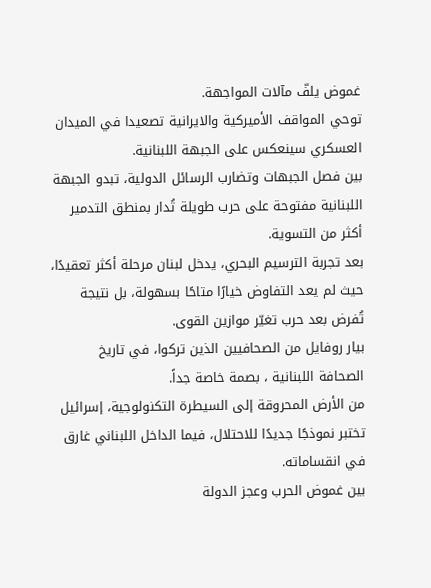غموض يلفّ مآلات المواجهة.
توحي المواقف الأميركية والايرانية تصعيدا في الميدان العسكري سينعكس على الجبهة اللبنانية.
بين فصل الجبهات وتضارب الرسائل الدولية، تبدو الجبهة اللبنانية مفتوحة على حرب طويلة تُدار بمنطق التدمير أكثر من التسوية.
بعد تجربة الترسيم البحري، يدخل لبنان مرحلة أكثر تعقيدًا، حيث لم يعد التفاوض خيارًا متاحًا بسهولة، بل نتيجة تُفرض بعد حرب تغيّر موازين القوى.
بيار روفايل من الصحافيين الذين تركوا، في تاريخ الصحافة اللبنانية ، بصمة خاصة جداً.
من الأرض المحروقة إلى السيطرة التكنولوجية، إسرائيل تختبر نموذجًا جديدًا للاحتلال، فيما الداخل اللبناني غارق في انقساماته.
بين غموض الحرب وعجز الدولة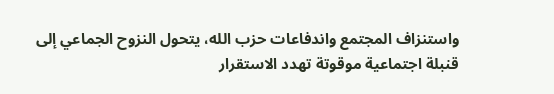واستنزاف المجتمع واندفاعات حزب الله، يتحول النزوح الجماعي إلى قنبلة اجتماعية موقوتة تهدد الاستقرار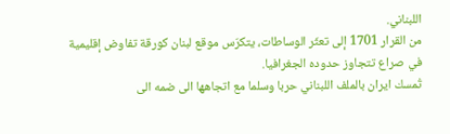اللبناني.
من القرار 1701 إلى تعثّر الوساطات، يتكرّس موقع لبنان كورقة تفاوض إقليمية في صراع تتجاوز حدوده الجغرافيا.
تُمسك ايران بالملف اللبناني حربا وسلما مع اتجاهها الى ضمه الى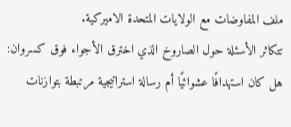ملف المفاوضات مع الولايات المتحدة الاميركية.
تتكاثر الأسئلة حول الصاروخ الذي اخترق الأجواء فوق كسروان: هل كان استهدافًا عشوائيًا أم رسالة استراتيجية مرتبطة بتوازنات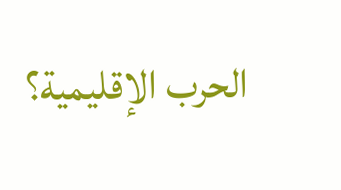الحرب الإقليمية؟